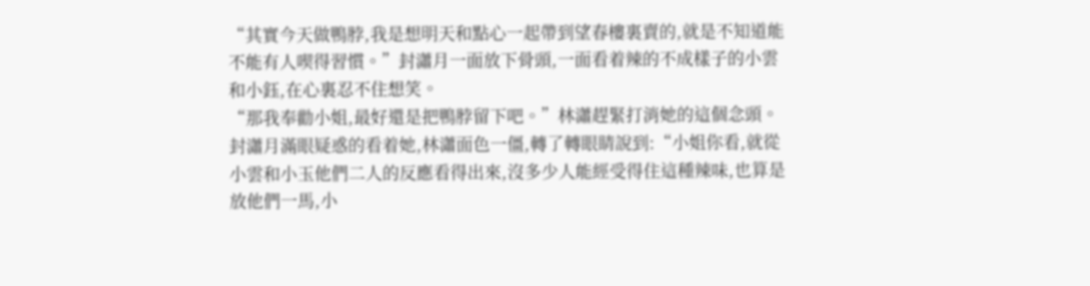“其實今天做鴨脖,我是想明天和點心一起帶到望春樓裏賣的,就是不知道能不能有人喫得習慣。”封瀟月一面放下骨頭,一面看着辣的不成樣子的小雲和小鈺,在心裏忍不住想笑。
“那我奉勸小姐,最好還是把鴨脖留下吧。”林瀟趕緊打消她的這個念頭。
封瀟月滿眼疑惑的看着她,林瀟面色一僵,轉了轉眼睛說到:“小姐你看,就從小雲和小玉他們二人的反應看得出來,沒多少人能經受得住這種辣味,也算是放他們一馬,小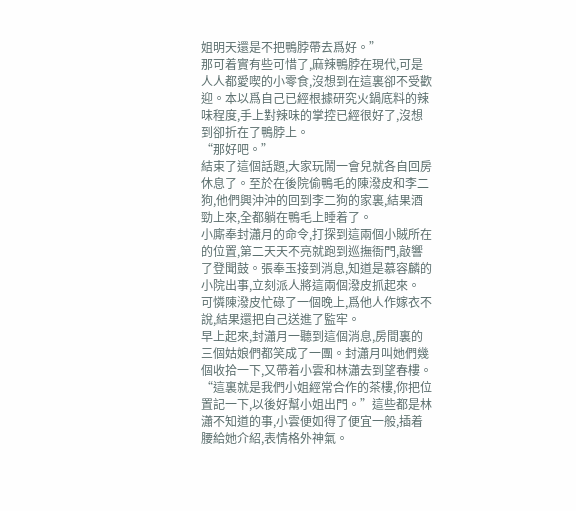姐明天還是不把鴨脖帶去爲好。”
那可着實有些可惜了,麻辣鴨脖在現代,可是人人都愛喫的小零食,沒想到在這裏卻不受歡迎。本以爲自己已經根據研究火鍋底料的辣味程度,手上對辣味的掌控已經很好了,沒想到卻折在了鴨脖上。
“那好吧。”
結束了這個話題,大家玩鬧一會兒就各自回房休息了。至於在後院偷鴨毛的陳潑皮和李二狗,他們興沖沖的回到李二狗的家裏,結果酒勁上來,全都躺在鴨毛上睡着了。
小廝奉封瀟月的命令,打探到這兩個小賊所在的位置,第二天天不亮就跑到巡撫衙門,敲響了登聞鼓。張奉玉接到消息,知道是慕容麟的小院出事,立刻派人將這兩個潑皮抓起來。
可憐陳潑皮忙碌了一個晚上,爲他人作嫁衣不說,結果還把自己送進了監牢。
早上起來,封瀟月一聽到這個消息,房間裏的三個姑娘們都笑成了一團。封瀟月叫她們幾個收拾一下,又帶着小雲和林瀟去到望春樓。
“這裏就是我們小姐經常合作的茶樓,你把位置記一下,以後好幫小姐出門。”這些都是林瀟不知道的事,小雲便如得了便宜一般,插着腰給她介紹,表情格外神氣。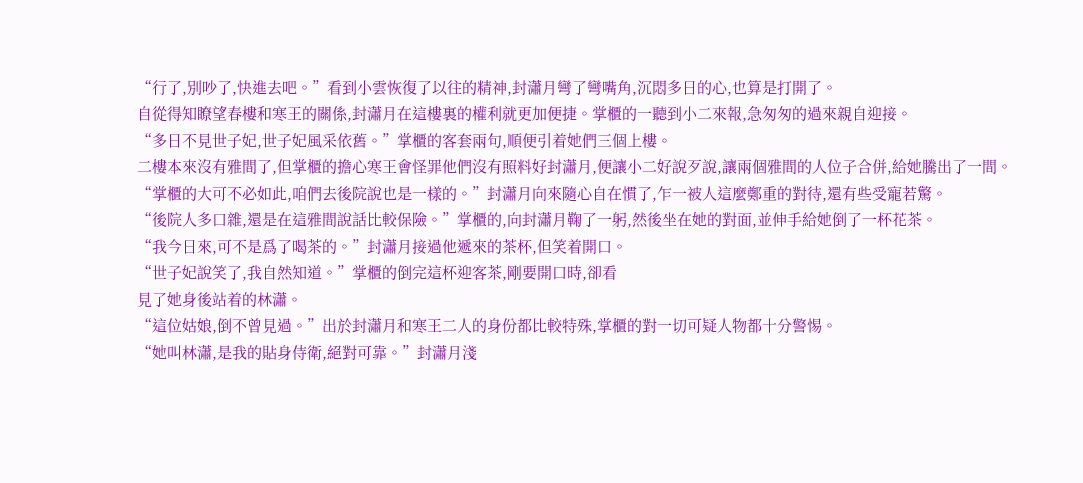“行了,別吵了,快進去吧。”看到小雲恢復了以往的精神,封瀟月彎了彎嘴角,沉悶多日的心,也算是打開了。
自從得知瞭望春樓和寒王的關係,封瀟月在這樓裏的權利就更加便捷。掌櫃的一聽到小二來報,急匆匆的過來親自迎接。
“多日不見世子妃,世子妃風采依舊。”掌櫃的客套兩句,順便引着她們三個上樓。
二樓本來沒有雅間了,但掌櫃的擔心寒王會怪罪他們沒有照料好封瀟月,便讓小二好說歹說,讓兩個雅間的人位子合併,給她騰出了一間。
“掌櫃的大可不必如此,咱們去後院說也是一樣的。”封瀟月向來隨心自在慣了,乍一被人這麼鄭重的對待,還有些受寵若驚。
“後院人多口雜,還是在這雅間說話比較保險。”掌櫃的,向封瀟月鞠了一躬,然後坐在她的對面,並伸手給她倒了一杯花茶。
“我今日來,可不是爲了喝茶的。”封瀟月接過他遞來的茶杯,但笑着開口。
“世子妃說笑了,我自然知道。”掌櫃的倒完這杯迎客茶,剛要開口時,卻看
見了她身後站着的林瀟。
“這位姑娘,倒不曾見過。”出於封瀟月和寒王二人的身份都比較特殊,掌櫃的對一切可疑人物都十分警惕。
“她叫林瀟,是我的貼身侍衛,絕對可靠。”封瀟月淺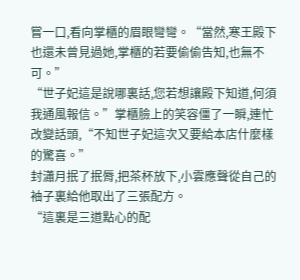嘗一口,看向掌櫃的眉眼彎彎。“當然,寒王殿下也還未曾見過她,掌櫃的若要偷偷告知,也無不可。”
“世子妃這是說哪裏話,您若想讓殿下知道,何須我通風報信。”掌櫃臉上的笑容僵了一瞬,連忙改變話頭,“不知世子妃這次又要給本店什麼樣的驚喜。”
封瀟月抿了抿脣,把茶杯放下,小雲應聲從自己的袖子裏給他取出了三張配方。
“這裏是三道點心的配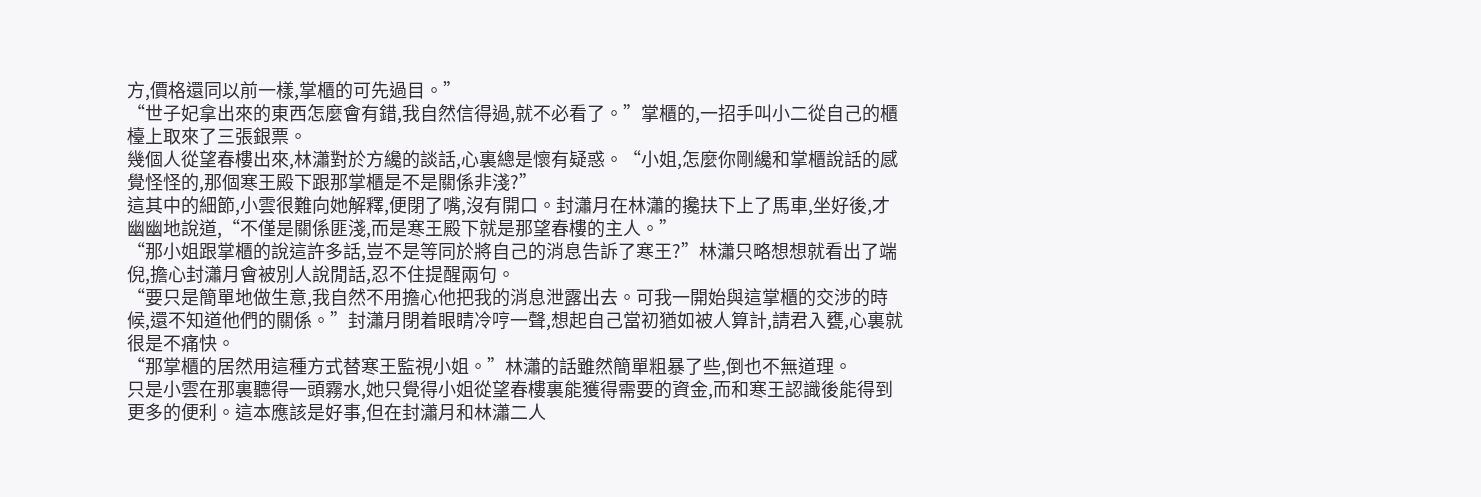方,價格還同以前一樣,掌櫃的可先過目。”
“世子妃拿出來的東西怎麼會有錯,我自然信得過,就不必看了。”掌櫃的,一招手叫小二從自己的櫃檯上取來了三張銀票。
幾個人從望春樓出來,林瀟對於方纔的談話,心裏總是懷有疑惑。“小姐,怎麼你剛纔和掌櫃說話的感覺怪怪的,那個寒王殿下跟那掌櫃是不是關係非淺?”
這其中的細節,小雲很難向她解釋,便閉了嘴,沒有開口。封瀟月在林瀟的攙扶下上了馬車,坐好後,才幽幽地說道,“不僅是關係匪淺,而是寒王殿下就是那望春樓的主人。”
“那小姐跟掌櫃的說這許多話,豈不是等同於將自己的消息告訴了寒王?”林瀟只略想想就看出了端倪,擔心封瀟月會被別人說閒話,忍不住提醒兩句。
“要只是簡單地做生意,我自然不用擔心他把我的消息泄露出去。可我一開始與這掌櫃的交涉的時候,還不知道他們的關係。”封瀟月閉着眼睛冷哼一聲,想起自己當初猶如被人算計,請君入甕,心裏就很是不痛快。
“那掌櫃的居然用這種方式替寒王監視小姐。”林瀟的話雖然簡單粗暴了些,倒也不無道理。
只是小雲在那裏聽得一頭霧水,她只覺得小姐從望春樓裏能獲得需要的資金,而和寒王認識後能得到更多的便利。這本應該是好事,但在封瀟月和林瀟二人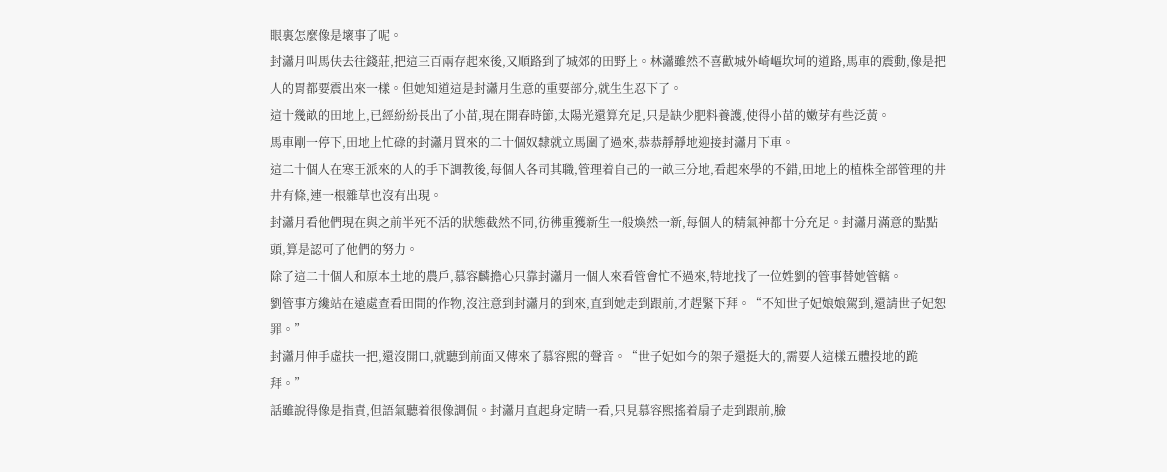眼裏怎麼像是壞事了呢。
封瀟月叫馬伕去往錢莊,把這三百兩存起來後,又順路到了城郊的田野上。林瀟雖然不喜歡城外崎嶇坎坷的道路,馬車的震動,像是把人的胃都要震出來一樣。但她知道這是封瀟月生意的重要部分,就生生忍下了。
這十幾畝的田地上,已經紛紛長出了小苗,現在開春時節,太陽光還算充足,只是缺少肥料養護,使得小苗的嫩芽有些泛黃。
馬車剛一停下,田地上忙碌的封瀟月買來的二十個奴隸就立馬圍了過來,恭恭靜靜地迎接封瀟月下車。
這二十個人在寒王派來的人的手下調教後,每個人各司其職,管理着自己的一畝三分地,看起來學的不錯,田地上的植株全部管理的井井有條,連一根雜草也沒有出現。
封瀟月看他們現在與之前半死不活的狀態截然不同,彷彿重獲新生一般煥然一新,每個人的精氣神都十分充足。封瀟月滿意的點點頭,算是認可了他們的努力。
除了這二十個人和原本土地的農戶,慕容麟擔心只靠封瀟月一個人來看管會忙不過來,特地找了一位姓劉的管事替她管轄。
劉管事方纔站在遠處查看田間的作物,沒注意到封瀟月的到來,直到她走到跟前,才趕緊下拜。“不知世子妃娘娘駕到,還請世子妃恕罪。”
封瀟月伸手虛扶一把,還沒開口,就聽到前面又傳來了慕容熙的聲音。“世子妃如今的架子還挺大的,需要人這樣五體投地的跪拜。”
話雖說得像是指責,但語氣聽着很像調侃。封瀟月直起身定睛一看,只見慕容熙搖着扇子走到跟前,臉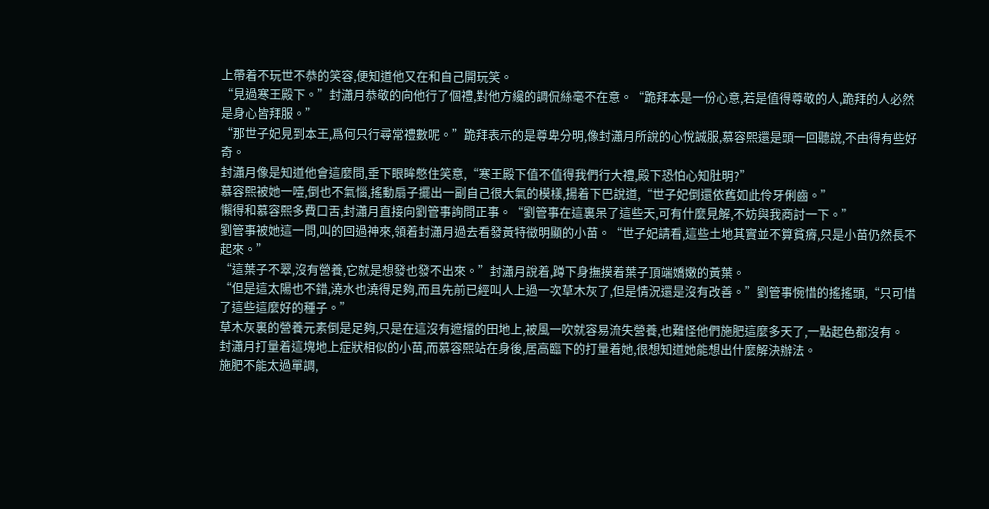上帶着不玩世不恭的笑容,便知道他又在和自己開玩笑。
“見過寒王殿下。”封瀟月恭敬的向他行了個禮,對他方纔的調侃絲毫不在意。“跪拜本是一份心意,若是值得尊敬的人,跪拜的人必然是身心皆拜服。”
“那世子妃見到本王,爲何只行尋常禮數呢。”跪拜表示的是尊卑分明,像封瀟月所說的心悅誠服,慕容熙還是頭一回聽說,不由得有些好奇。
封瀟月像是知道他會這麼問,垂下眼眸憋住笑意,“寒王殿下值不值得我們行大禮,殿下恐怕心知肚明?”
慕容熙被她一噎,倒也不氣惱,搖動扇子擺出一副自己很大氣的模樣,揚着下巴說道,“世子妃倒還依舊如此伶牙俐齒。”
懶得和慕容熙多費口舌,封瀟月直接向劉管事詢問正事。“劉管事在這裏呆了這些天,可有什麼見解,不妨與我商討一下。”
劉管事被她這一問,叫的回過神來,領着封瀟月過去看發黃特徵明顯的小苗。“世子妃請看,這些土地其實並不算貧瘠,只是小苗仍然長不起來。”
“這葉子不翠,沒有營養,它就是想發也發不出來。”封瀟月說着,蹲下身撫摸着葉子頂端嬌嫩的黃葉。
“但是這太陽也不錯,澆水也澆得足夠,而且先前已經叫人上過一次草木灰了,但是情況還是沒有改善。”劉管事惋惜的搖搖頭,“只可惜了這些這麼好的種子。”
草木灰裏的營養元素倒是足夠,只是在這沒有遮擋的田地上,被風一吹就容易流失營養,也難怪他們施肥這麼多天了,一點起色都沒有。
封瀟月打量着這塊地上症狀相似的小苗,而慕容熙站在身後,居高臨下的打量着她,很想知道她能想出什麼解決辦法。
施肥不能太過單調,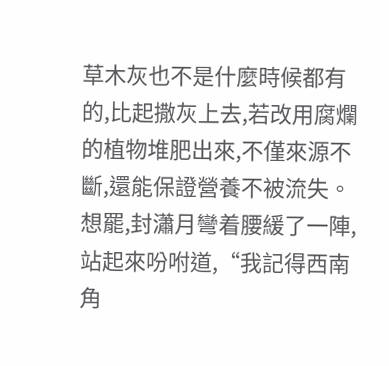草木灰也不是什麼時候都有的,比起撒灰上去,若改用腐爛的植物堆肥出來,不僅來源不斷,還能保證營養不被流失。
想罷,封瀟月彎着腰緩了一陣,站起來吩咐道,“我記得西南角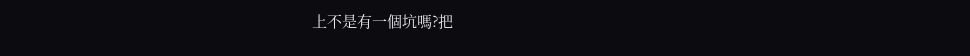上不是有一個坑嗎?把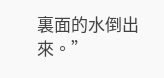裏面的水倒出來。”